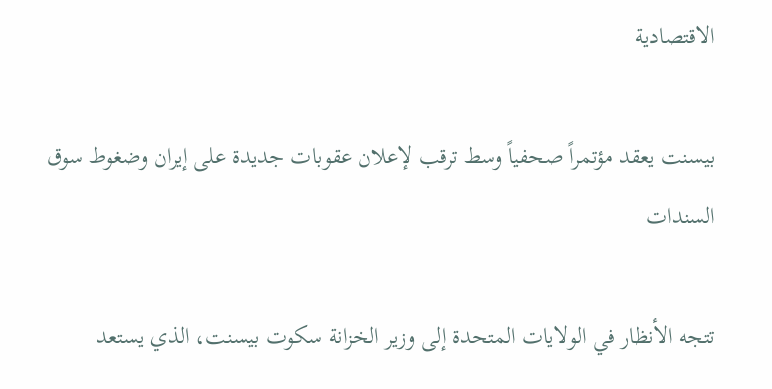الاقتصادية

بيسنت يعقد مؤتمراً صحفياً وسط ترقب لإعلان عقوبات جديدة على إيران وضغوط سوق السندات

تتجه الأنظار في الولايات المتحدة إلى وزير الخزانة سكوت بيسنت، الذي يستعد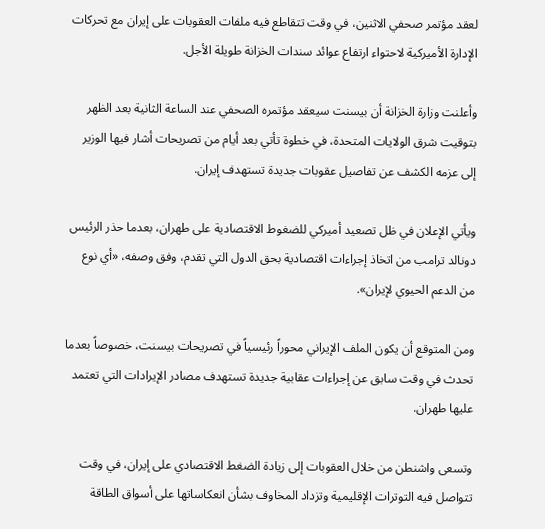لعقد مؤتمر صحفي الاثنين، في وقت تتقاطع فيه ملفات العقوبات على إيران مع تحركات الإدارة الأميركية لاحتواء ارتفاع عوائد سندات الخزانة طويلة الأجل.

وأعلنت وزارة الخزانة أن بيسنت سيعقد مؤتمره الصحفي عند الساعة الثانية بعد الظهر بتوقيت شرق الولايات المتحدة، في خطوة تأتي بعد أيام من تصريحات أشار فيها الوزير إلى عزمه الكشف عن تفاصيل عقوبات جديدة تستهدف إيران.

ويأتي الإعلان في ظل تصعيد أميركي للضغوط الاقتصادية على طهران، بعدما حذر الرئيس دونالد ترامب من اتخاذ إجراءات اقتصادية بحق الدول التي تقدم، وفق وصفه، «أي نوع من الدعم الحيوي لإيران».

ومن المتوقع أن يكون الملف الإيراني محوراً رئيسياً في تصريحات بيسنت، خصوصاً بعدما تحدث في وقت سابق عن إجراءات عقابية جديدة تستهدف مصادر الإيرادات التي تعتمد عليها طهران.

وتسعى واشنطن من خلال العقوبات إلى زيادة الضغط الاقتصادي على إيران، في وقت تتواصل فيه التوترات الإقليمية وتزداد المخاوف بشأن انعكاساتها على أسواق الطاقة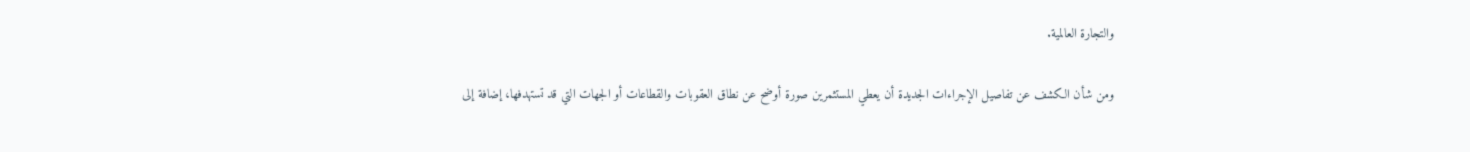والتجارة العالمية.

ومن شأن الكشف عن تفاصيل الإجراءات الجديدة أن يعطي المستثمرين صورة أوضح عن نطاق العقوبات والقطاعات أو الجهات التي قد تستهدفها، إضافة إلى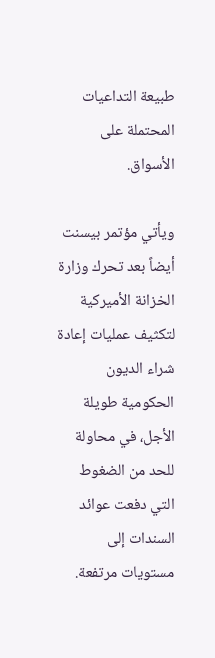طبيعة التداعيات المحتملة على الأسواق.

ويأتي مؤتمر بيسنت أيضاً بعد تحرك وزارة الخزانة الأميركية لتكثيف عمليات إعادة شراء الديون الحكومية طويلة الأجل، في محاولة للحد من الضغوط التي دفعت عوائد السندات إلى مستويات مرتفعة.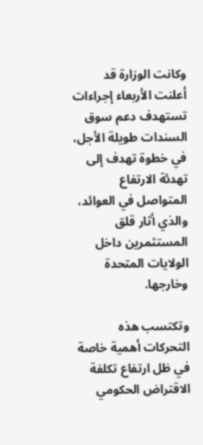وكانت الوزارة قد أعلنت الأربعاء إجراءات تستهدف دعم سوق السندات طويلة الأجل، في خطوة تهدف إلى تهدئة الارتفاع المتواصل في العوائد، والذي أثار قلق المستثمرين داخل الولايات المتحدة وخارجها.

وتكتسب هذه التحركات أهمية خاصة في ظل ارتفاع تكلفة الاقتراض الحكومي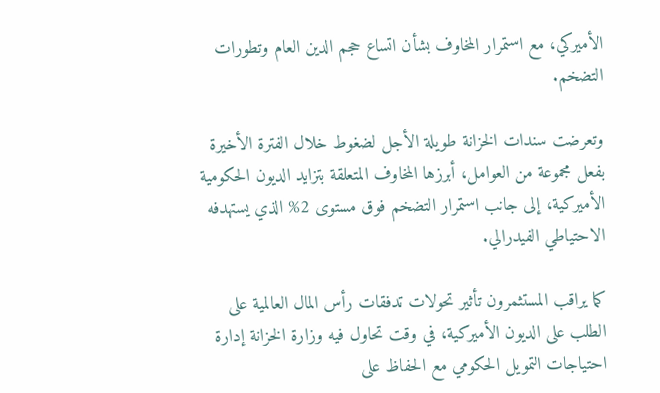الأميركي، مع استمرار المخاوف بشأن اتساع حجم الدين العام وتطورات التضخم.

وتعرضت سندات الخزانة طويلة الأجل لضغوط خلال الفترة الأخيرة بفعل مجموعة من العوامل، أبرزها المخاوف المتعلقة بتزايد الديون الحكومية الأميركية، إلى جانب استمرار التضخم فوق مستوى 2% الذي يستهدفه الاحتياطي الفيدرالي.

كما يراقب المستثمرون تأثير تحولات تدفقات رأس المال العالمية على الطلب على الديون الأميركية، في وقت تحاول فيه وزارة الخزانة إدارة احتياجات التمويل الحكومي مع الحفاظ على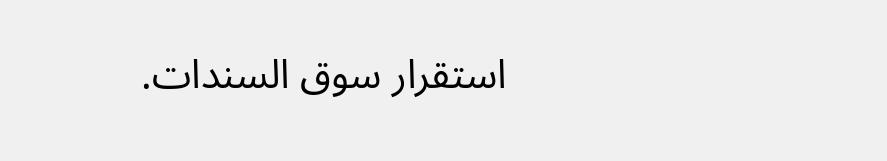استقرار سوق السندات.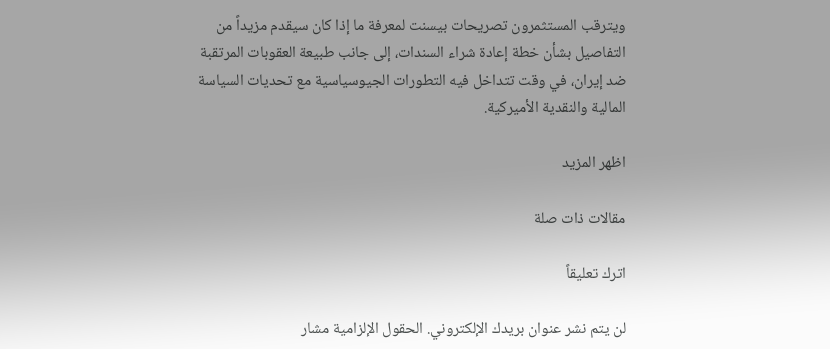ويترقب المستثمرون تصريحات بيسنت لمعرفة ما إذا كان سيقدم مزيداً من التفاصيل بشأن خطة إعادة شراء السندات، إلى جانب طبيعة العقوبات المرتقبة ضد إيران، في وقت تتداخل فيه التطورات الجيوسياسية مع تحديات السياسة المالية والنقدية الأميركية.

اظهر المزيد

مقالات ذات صلة

اترك تعليقاً

لن يتم نشر عنوان بريدك الإلكتروني. الحقول الإلزامية مشار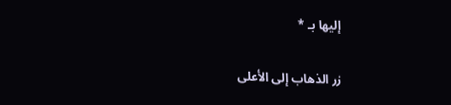إليها بـ *

زر الذهاب إلى الأعلى